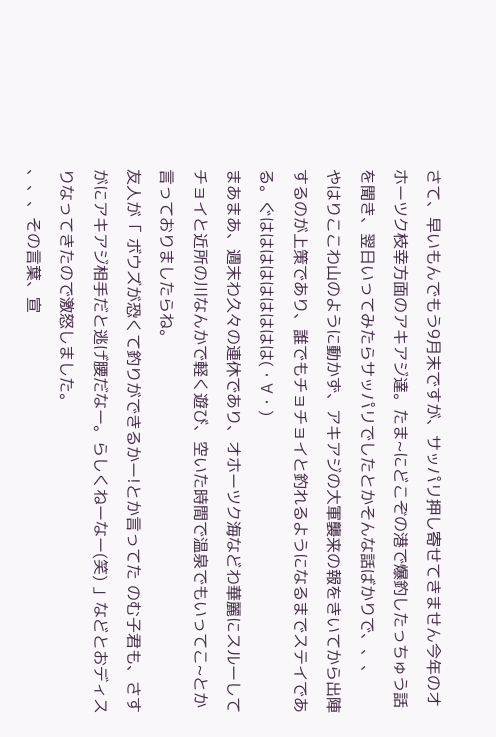さて、早いもんでもう9月末ですが、サッパリ押し寄せてきません今年のオホーツク枝幸方面のアキアジ達。たま~にどこぞの港で爆釣したっちゅう話を聞き、翌日いってみたらサッパリでしたとかそんな話ばかりで、、、
やはりここわ山のように動かず、アキアジの大軍襲来の報をきいてから出陣するのが上策であり、誰でもチョチョイと釣れるようになるまでステイである。ぐははははははははは(・∀・)
まあまあ、週末わ久々の連休であり、オホーツク海などわ華麗にスルーしてチョイと近所の川なんかで軽く遊び、空いた時間で温泉でもいってこ~とか言っておりましたらね。
友人が「 ボウズが恐くて釣りができるかー!とか言ってた のむ子君も、さすがにアキアジ相手だと逃げ腰だなー。らしくねーなー(笑) 」などとおディスりなってきたので激怒しました。
、、、その言葉、宣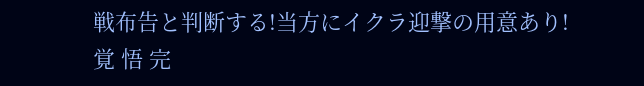戦布告と判断する!当方にイクラ迎撃の用意あり!
覚 悟 完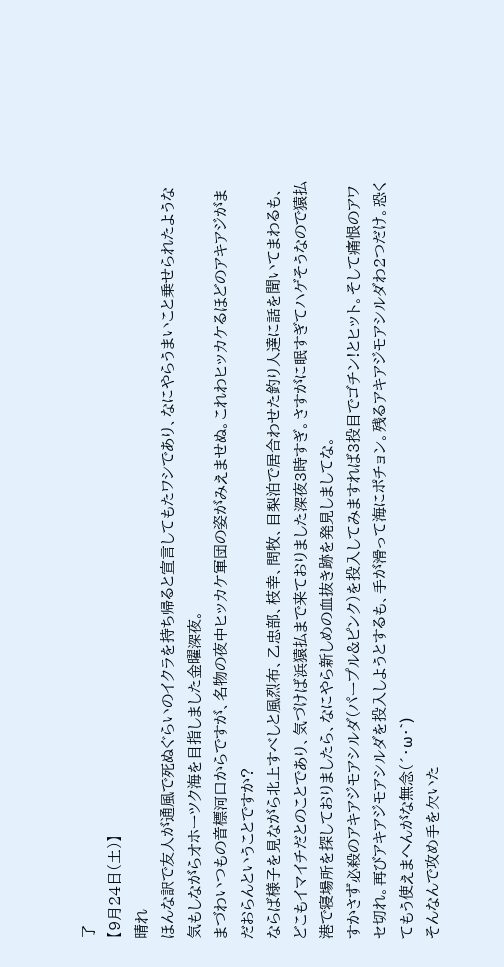了
【9月24日(土)】
晴れ
ほんな訳で友人が通風で死ぬぐらいのイクラを持ち帰ると宣言してもたワシであり、なにやらうまいこと乗せられたような気もしながらオホーツク海を目指しました金曜深夜。
まづわいつもの音標河口からですが、名物の夜中ヒッカケ軍団の姿がみえませぬ。これわヒッカケるほどのアキアジがまだおらんということですか?
ならば様子を見ながら北上すべしと風烈布、乙忠部、枝幸、問牧、目梨泊で居合わせた釣り人達に話を聞いてまわるも、どこもイマイチだとのことであり、気づけば浜猿払まで来ておりました深夜3時すぎ。さすがに眠すぎてハゲそうなので猿払港で寝場所を探しておりましたら、なにやら新しめの血抜き跡を発見しましてな。
すかさず必殺のアキアジモアシルダ(パープル&ピンク)を投入してみますれば3投目でゴチン!とヒット。そして痛恨のアワセ切れ。再びアキアジモアシルダを投入しようとするも、手が滑って海にポチョン。残るアキアジモアシルダわ2つだけ。恐くてもう使えまへんがな無念(´・ω・`)
そんなんで攻め手を欠いた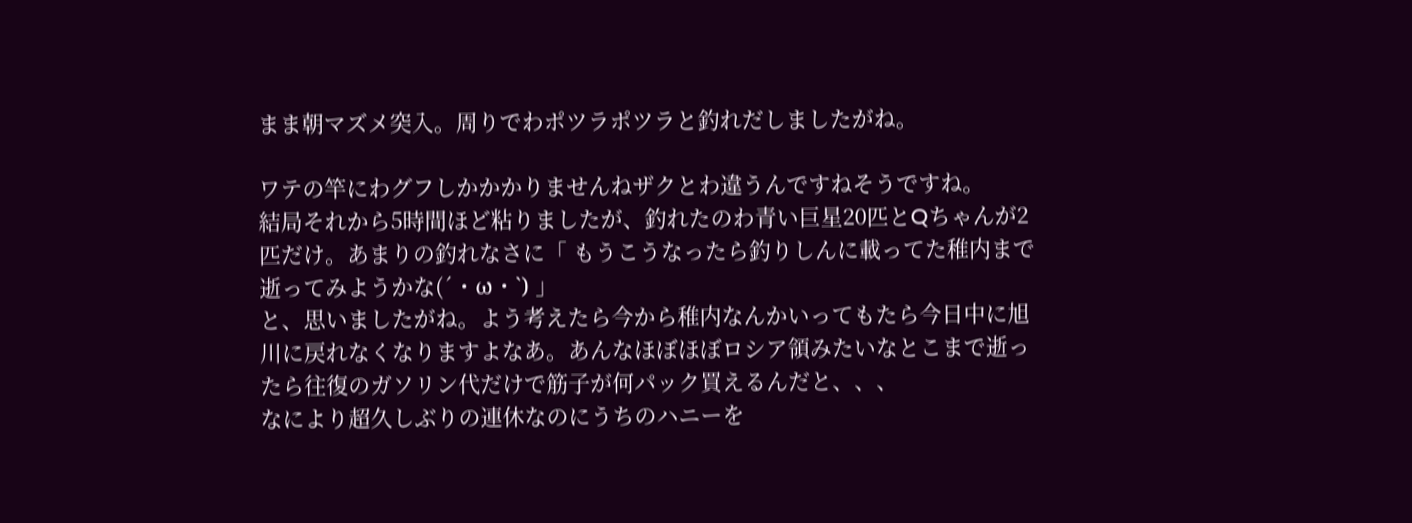まま朝マズメ突入。周りでわポツラポツラと釣れだしましたがね。

ワテの竿にわグフしかかかりませんねザクとわ違うんですねそうですね。
結局それから5時間ほど粘りましたが、釣れたのわ青い巨星20匹とQちゃんが2匹だけ。あまりの釣れなさに「 もうこうなったら釣りしんに載ってた稚内まで逝ってみようかな(´・ω・`) 」
と、思いましたがね。よう考えたら今から稚内なんかいってもたら今日中に旭川に戻れなくなりますよなあ。あんなほぼほぼロシア領みたいなとこまで逝ったら往復のガソリン代だけで筋子が何パック買えるんだと、、、
なにより超久しぶりの連休なのにうちのハニーを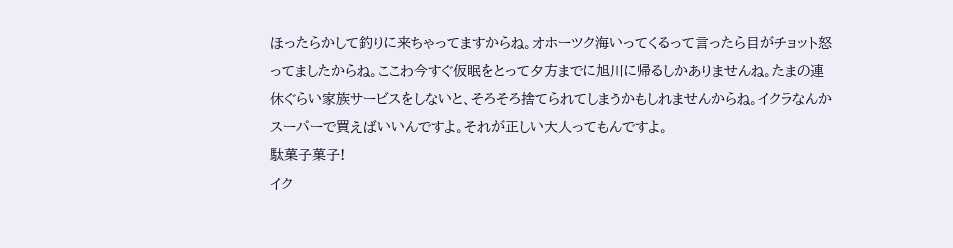ほったらかして釣りに来ちゃってますからね。オホーツク海いってくるって言ったら目がチョット怒ってましたからね。ここわ今すぐ仮眠をとって夕方までに旭川に帰るしかありませんね。たまの連休ぐらい家族サービスをしないと、そろそろ捨てられてしまうかもしれませんからね。イクラなんかスーパーで買えばいいんですよ。それが正しい大人ってもんですよ。
駄菓子菓子!
イク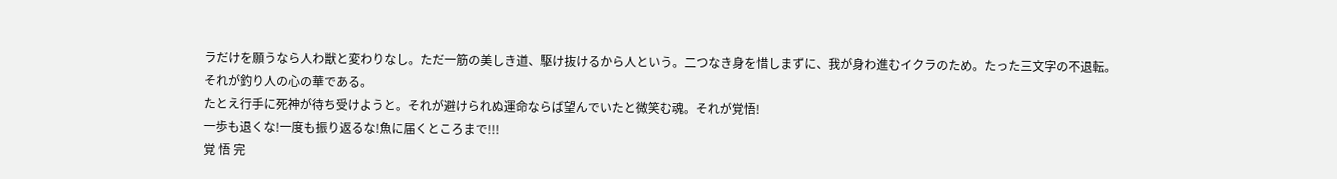ラだけを願うなら人わ獣と変わりなし。ただ一筋の美しき道、駆け抜けるから人という。二つなき身を惜しまずに、我が身わ進むイクラのため。たった三文字の不退転。それが釣り人の心の華である。
たとえ行手に死神が待ち受けようと。それが避けられぬ運命ならば望んでいたと微笑む魂。それが覚悟!
一歩も退くな!一度も振り返るな!魚に届くところまで!!!
覚 悟 完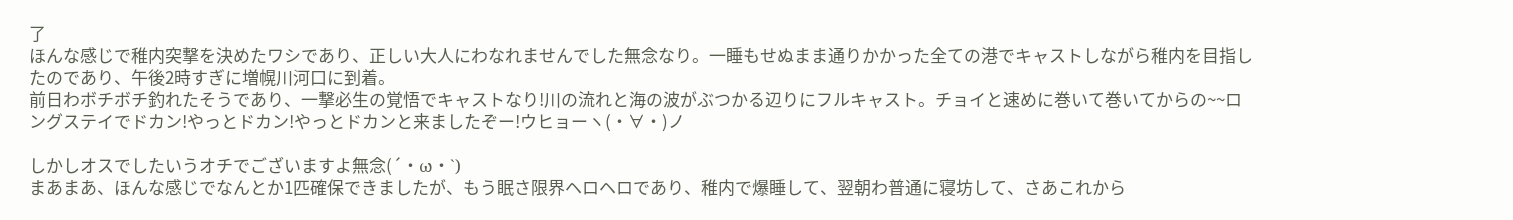了
ほんな感じで稚内突撃を決めたワシであり、正しい大人にわなれませんでした無念なり。一睡もせぬまま通りかかった全ての港でキャストしながら稚内を目指したのであり、午後2時すぎに増幌川河口に到着。
前日わボチボチ釣れたそうであり、一撃必生の覚悟でキャストなり!川の流れと海の波がぶつかる辺りにフルキャスト。チョイと速めに巻いて巻いてからの~~ロングステイでドカン!やっとドカン!やっとドカンと来ましたぞー!ウヒョーヽ(・∀・)ノ

しかしオスでしたいうオチでございますよ無念(´・ω・`)
まあまあ、ほんな感じでなんとか1匹確保できましたが、もう眠さ限界ヘロヘロであり、稚内で爆睡して、翌朝わ普通に寝坊して、さあこれから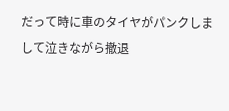だって時に車のタイヤがパンクしまして泣きながら撤退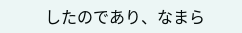したのであり、なまら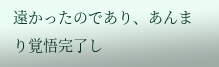遠かったのであり、あんまり覚悟完了し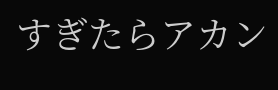すぎたらアカン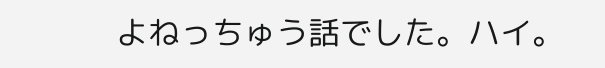よねっちゅう話でした。ハイ。